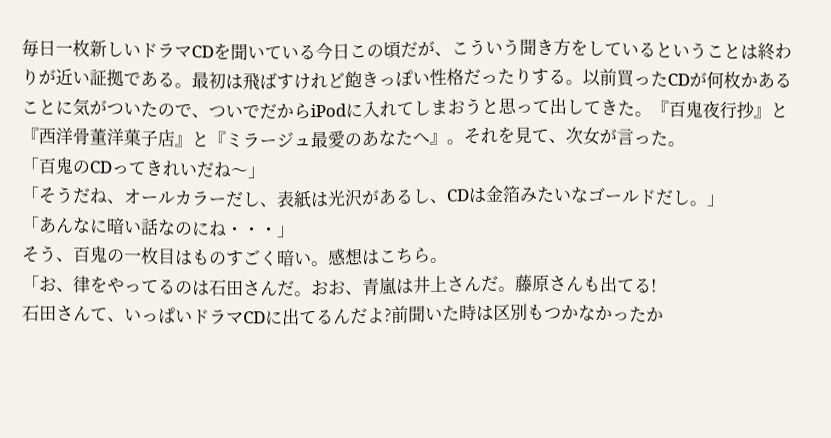毎日一枚新しいドラマCDを聞いている今日この頃だが、こういう聞き方をしているということは終わりが近い証拠である。最初は飛ばすけれど飽きっぽい性格だったりする。以前買ったCDが何枚かあることに気がついたので、ついでだからiPodに入れてしまおうと思って出してきた。『百鬼夜行抄』と『西洋骨董洋菓子店』と『ミラージュ最愛のあなたへ』。それを見て、次女が言った。
「百鬼のCDってきれいだね〜」
「そうだね、オールカラーだし、表紙は光沢があるし、CDは金箔みたいなゴールドだし。」
「あんなに暗い話なのにね・・・」
そう、百鬼の一枚目はものすごく暗い。感想はこちら。
「お、律をやってるのは石田さんだ。おお、青嵐は井上さんだ。藤原さんも出てる!
石田さんて、いっぱいドラマCDに出てるんだよ?前聞いた時は区別もつかなかったか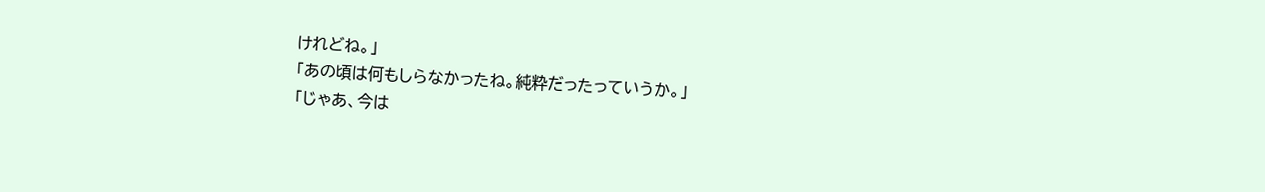けれどね。」
「あの頃は何もしらなかったね。純粋だったっていうか。」
「じゃあ、今は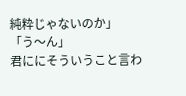純粋じゃないのか」
「う〜ん」
君ににそういうこと言わ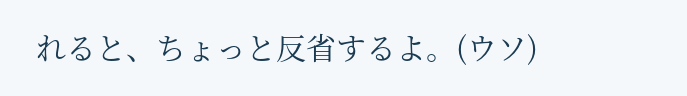れると、ちょっと反省するよ。(ウソ)